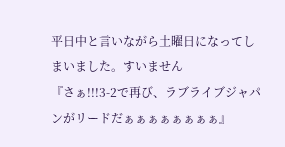平日中と言いながら土曜日になってしまいました。すいません
『さぁ!!!3-2で再び、ラブライブジャパンがリードだぁぁぁぁぁぁぁぁ』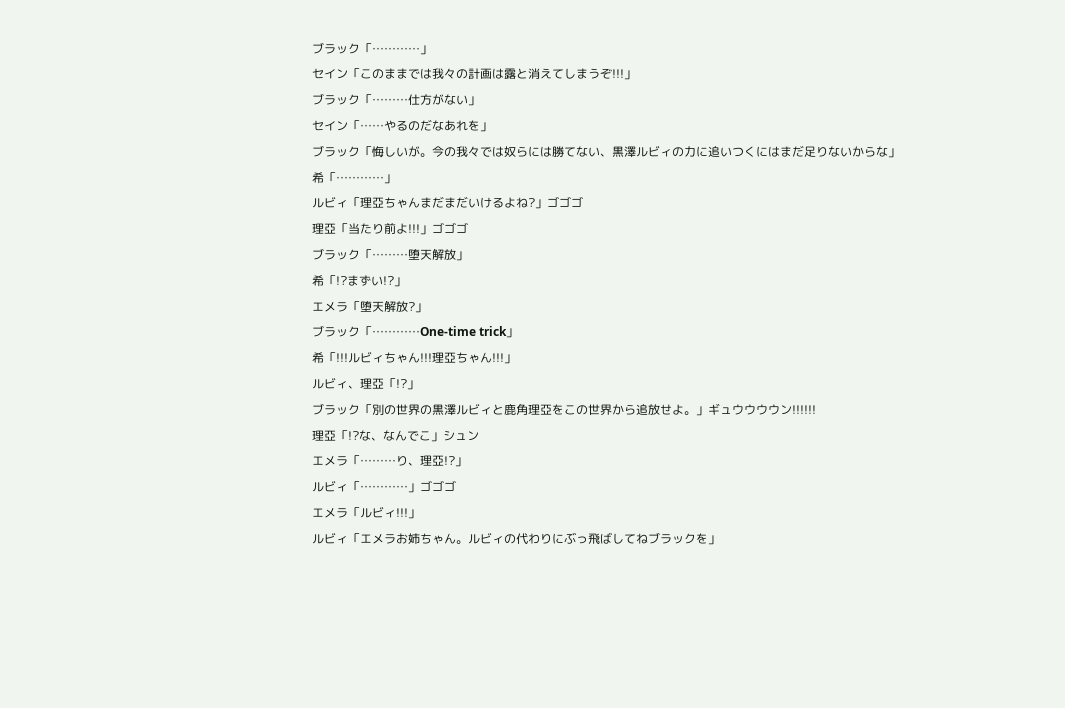ブラック「…………」
セイン「このままでは我々の計画は露と消えてしまうぞ!!!」
ブラック「………仕方がない」
セイン「……やるのだなあれを」
ブラック「悔しいが。今の我々では奴らには勝てない、黒澤ルビィの力に追いつくにはまだ足りないからな」
希「…………」
ルビィ「理亞ちゃんまだまだいけるよね?」ゴゴゴ
理亞「当たり前よ!!!」ゴゴゴ
ブラック「………堕天解放」
希「!?まずい!?」
エメラ「堕天解放?」
ブラック「…………One-time trick」
希「!!!ルビィちゃん!!!理亞ちゃん!!!」
ルビィ、理亞「!?」
ブラック「別の世界の黒澤ルビィと鹿角理亞をこの世界から追放せよ。」ギュウウウウン!!!!!!
理亞「!?な、なんでこ」シュン
エメラ「………り、理亞!?」
ルビィ「…………」ゴゴゴ
エメラ「ルビィ!!!」
ルビィ「エメラお姉ちゃん。ルビィの代わりにぶっ飛ばしてねブラックを」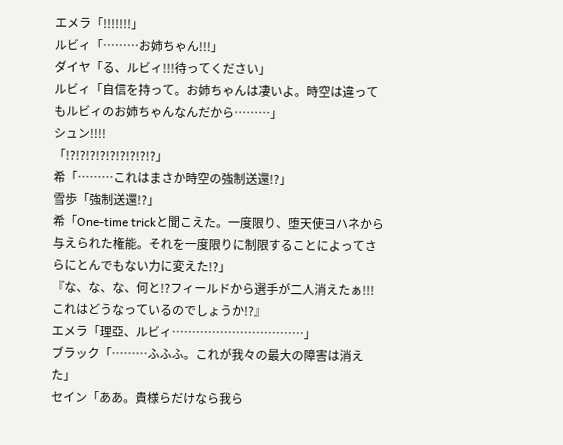エメラ「!!!!!!!」
ルビィ「………お姉ちゃん!!!」
ダイヤ「る、ルビィ!!!待ってください」
ルビィ「自信を持って。お姉ちゃんは凄いよ。時空は違ってもルビィのお姉ちゃんなんだから………」
シュン!!!!
「!?!?!?!?!?!?!?!?!?」
希「………これはまさか時空の強制送還!?」
雪歩「強制送還!?」
希「One-time trickと聞こえた。一度限り、堕天使ヨハネから与えられた権能。それを一度限りに制限することによってさらにとんでもない力に変えた!?」
『な、な、な、何と!?フィールドから選手が二人消えたぁ!!!これはどうなっているのでしょうか!?』
エメラ「理亞、ルビィ……………………………」
ブラック「………ふふふ。これが我々の最大の障害は消えた」
セイン「ああ。貴様らだけなら我ら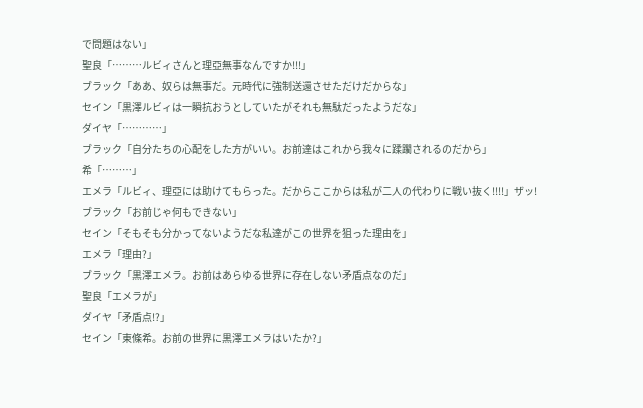で問題はない」
聖良「………ルビィさんと理亞無事なんですか!!!」
ブラック「ああ、奴らは無事だ。元時代に強制送還させただけだからな」
セイン「黒澤ルビィは一瞬抗おうとしていたがそれも無駄だったようだな」
ダイヤ「…………」
ブラック「自分たちの心配をした方がいい。お前達はこれから我々に蹂躙されるのだから」
希「………」
エメラ「ルビィ、理亞には助けてもらった。だからここからは私が二人の代わりに戦い抜く!!!!」ザッ!
ブラック「お前じゃ何もできない」
セイン「そもそも分かってないようだな私達がこの世界を狙った理由を」
エメラ「理由?」
ブラック「黒澤エメラ。お前はあらゆる世界に存在しない矛盾点なのだ」
聖良「エメラが」
ダイヤ「矛盾点!?」
セイン「東條希。お前の世界に黒澤エメラはいたか?」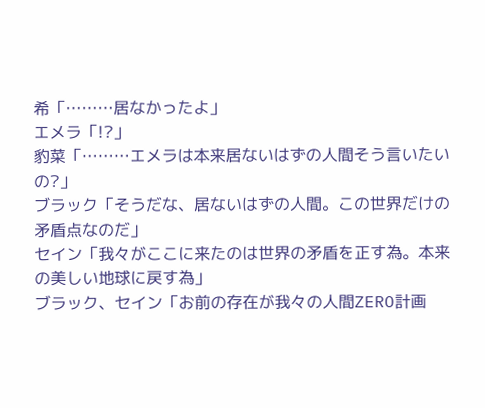希「………居なかったよ」
エメラ「!?」
豹菜「………エメラは本来居ないはずの人間そう言いたいの?」
ブラック「そうだな、居ないはずの人間。この世界だけの矛盾点なのだ」
セイン「我々がここに来たのは世界の矛盾を正す為。本来の美しい地球に戻す為」
ブラック、セイン「お前の存在が我々の人間ZERO計画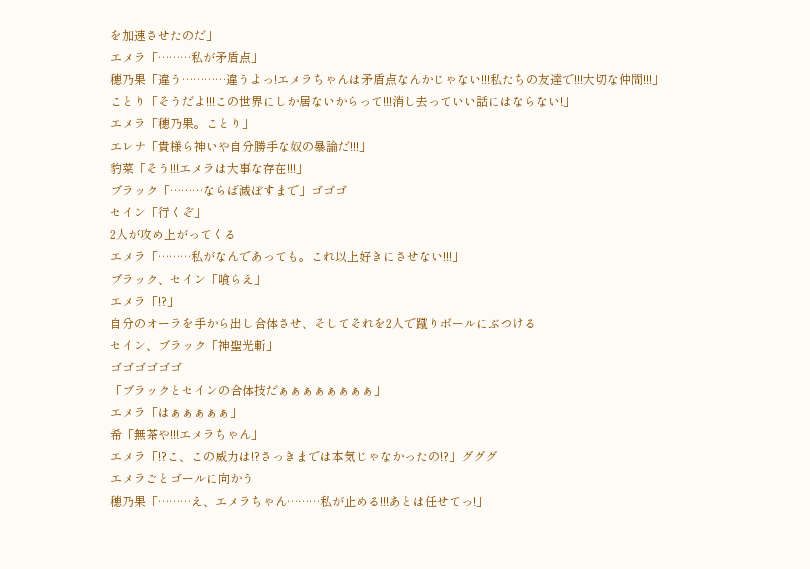を加速させたのだ」
エメラ「………私が矛盾点」
穂乃果「違う…………違うよっ!エメラちゃんは矛盾点なんかじゃない!!!私たちの友達で!!!大切な仲間!!!」
ことり「そうだよ!!!この世界にしか居ないからって!!!消し去っていい話にはならない!」
エメラ「穂乃果。ことり」
エレナ「貴様ら神いや自分勝手な奴の暴論だ!!!」
豹菜「そう!!!エメラは大事な存在!!!」
ブラック「………ならば滅ぼすまで」ゴゴゴ
セイン「行くぞ」
2人が攻め上がってくる
エメラ「………私がなんであっても。これ以上好きにさせない!!!」
ブラック、セイン「喰らえ」
エメラ「!?」
自分のオーラを手から出し合体させ、そしてそれを2人で蹴りボールにぶつける
セイン、ブラック「神聖光斬」
ゴゴゴゴゴゴ
「ブラックとセインの合体技だぁぁぁぁぁぁぁぁ」
エメラ「はぁぁぁぁぁ」
希「無茶や!!!エメラちゃん」
エメラ「!?こ、この威力は!?さっきまでは本気じゃなかったの!?」グググ
エメラごとゴールに向かう
穂乃果「………え、エメラちゃん………私が止める!!!あとは任せてっ!」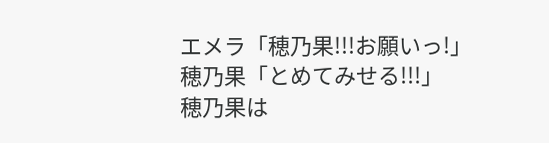エメラ「穂乃果!!!お願いっ!」
穂乃果「とめてみせる!!!」
穂乃果は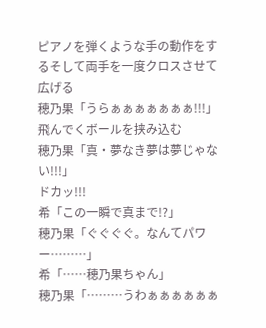ピアノを弾くような手の動作をするそして両手を一度クロスさせて広げる
穂乃果「うらぁぁぁぁぁぁぁ!!!」
飛んでくボールを挟み込む
穂乃果「真・夢なき夢は夢じゃない!!!」
ドカッ!!!
希「この一瞬で真まで!?」
穂乃果「ぐぐぐぐ。なんてパワー………」
希「……穂乃果ちゃん」
穂乃果「………うわぁぁぁぁぁぁ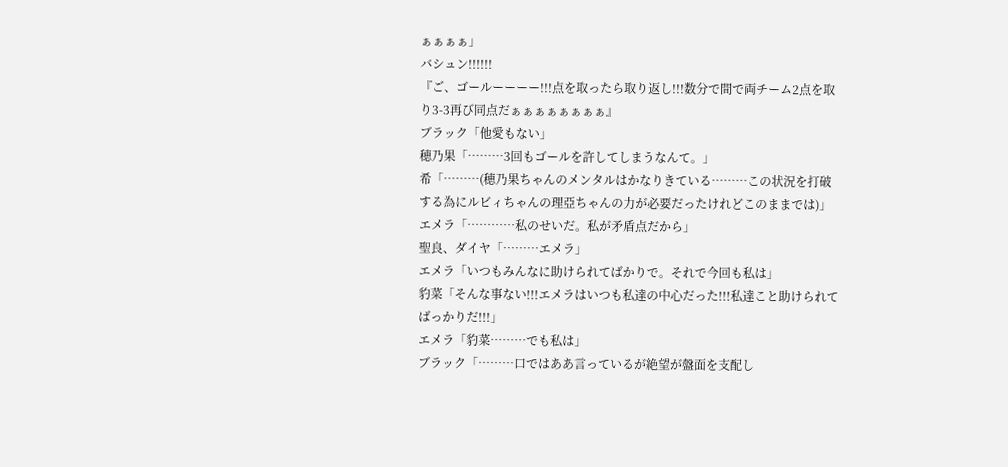ぁぁぁぁ」
バシュン!!!!!!
『ご、ゴールーーーー!!!点を取ったら取り返し!!!数分で間で両チーム2点を取り3-3再び同点だぁぁぁぁぁぁぁぁ』
ブラック「他愛もない」
穂乃果「………3回もゴールを許してしまうなんて。」
希「………(穂乃果ちゃんのメンタルはかなりきている………この状況を打破する為にルビィちゃんの理亞ちゃんの力が必要だったけれどこのままでは)」
エメラ「…………私のせいだ。私が矛盾点だから」
聖良、ダイヤ「………エメラ」
エメラ「いつもみんなに助けられてばかりで。それで今回も私は」
豹菜「そんな事ない!!!エメラはいつも私達の中心だった!!!私達こと助けられてばっかりだ!!!」
エメラ「豹菜………でも私は」
ブラック「………口ではああ言っているが絶望が盤面を支配し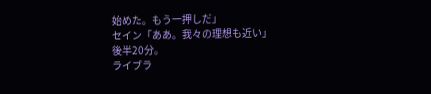始めた。もう一押しだ」
セイン「ああ。我々の理想も近い」
後半20分。
ライブラ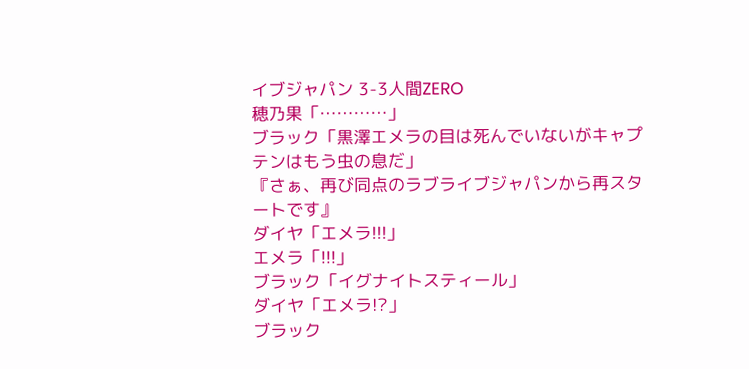イブジャパン 3-3人間ZERO
穂乃果「…………」
ブラック「黒澤エメラの目は死んでいないがキャプテンはもう虫の息だ」
『さぁ、再び同点のラブライブジャパンから再スタートです』
ダイヤ「エメラ!!!」
エメラ「!!!」
ブラック「イグナイトスティール」
ダイヤ「エメラ!?」
ブラック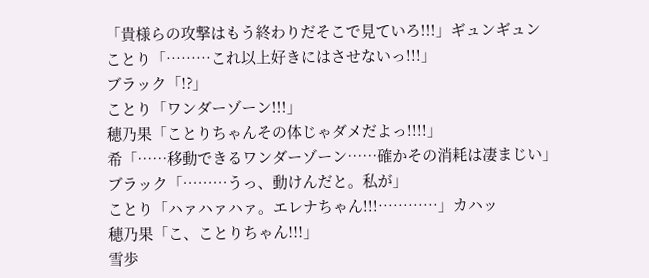「貴様らの攻撃はもう終わりだそこで見ていろ!!!」ギュンギュン
ことり「………これ以上好きにはさせないっ!!!」
ブラック「!?」
ことり「ワンダーゾーン!!!」
穂乃果「ことりちゃんその体じゃダメだよっ!!!!」
希「……移動できるワンダーゾーン……確かその消耗は凄まじい」
ブラック「………うっ、動けんだと。私が」
ことり「ハァハァハァ。エレナちゃん!!!…………」カハッ
穂乃果「こ、ことりちゃん!!!」
雪歩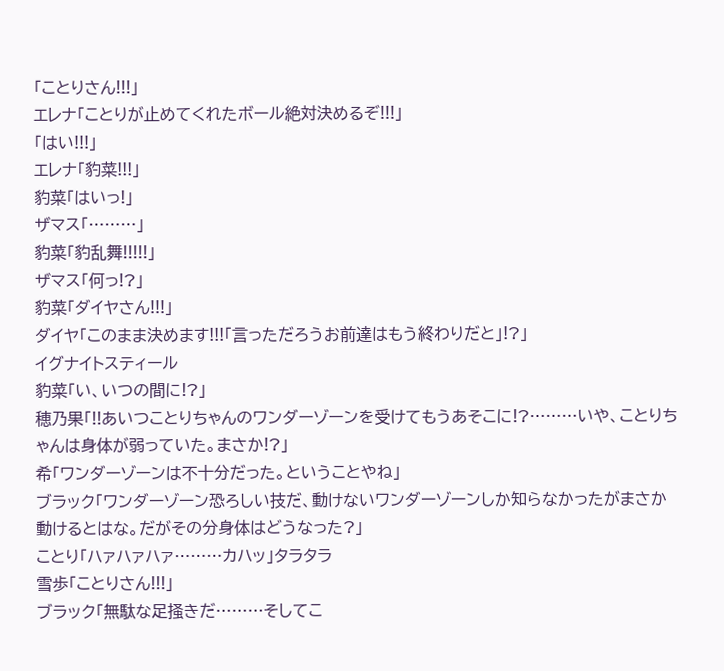「ことりさん!!!」
エレナ「ことりが止めてくれたボール絶対決めるぞ!!!」
「はい!!!」
エレナ「豹菜!!!」
豹菜「はいっ!」
ザマス「………」
豹菜「豹乱舞!!!!!」
ザマス「何っ!?」
豹菜「ダイヤさん!!!」
ダイヤ「このまま決めます!!!「言っただろうお前達はもう終わりだと」!?」
イグナイトスティール
豹菜「い、いつの間に!?」
穂乃果「!!あいつことりちゃんのワンダーゾーンを受けてもうあそこに!?………いや、ことりちゃんは身体が弱っていた。まさか!?」
希「ワンダーゾーンは不十分だった。ということやね」
ブラック「ワンダーゾーン恐ろしい技だ、動けないワンダーゾーンしか知らなかったがまさか動けるとはな。だがその分身体はどうなった?」
ことり「ハァハァハァ………カハッ」タラタラ
雪歩「ことりさん!!!」
ブラック「無駄な足掻きだ………そしてこ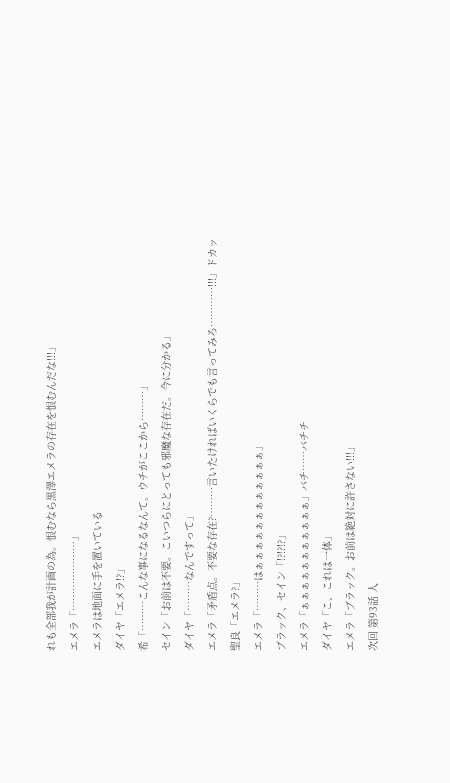れも全部我が計画の為。恨むなら黒澤エメラの存在を恨むんだな!!!」
エメラ「…………………」
エメラは地面に手を置いている
ダイヤ「エメラ!?」
希「………こんな事になるなんて。ウチがここから………」
セイン「お前は不要。こいつらにとっても邪魔な存在だ。今に分かる」
ダイヤ「………なんですって」
エメラ「矛盾点。不要な存在?………言いたければいくらでも言ってみろ…………!!!」ドカッ
聖良「エメラ?」
エメラ「………はぁぁぁぁぁぁぁぁぁぁぁぁ」
ブラック、セイン「!?!?!?」
エメラ「ぁぁぁぁぁぁぁぁぁぁぁ」バチ……バチチ
ダイヤ「こ、これは一体」
エメラ「ブラック。お前は絶対に許さない!!!」
次回 第93話 人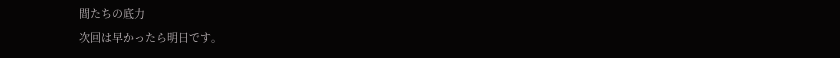間たちの底力
次回は早かったら明日です。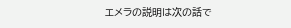エメラの説明は次の話で